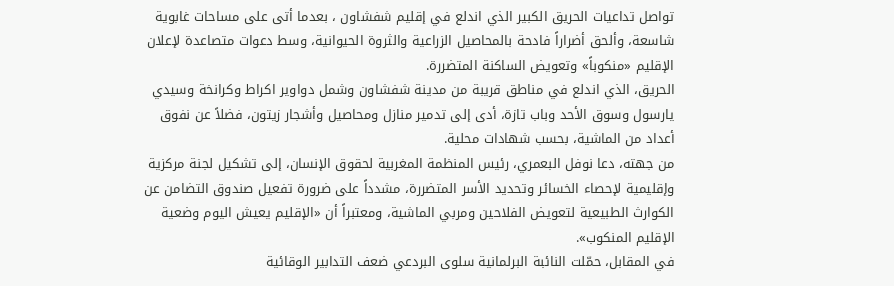تواصل تداعيات الحريق الكبير الذي اندلع في إقليم شفشاون ، بعدما أتى على مساحات غابوية شاسعة، وألحق أضراراً فادحة بالمحاصيل الزراعية والثروة الحيوانية، وسط دعوات متصاعدة لإعلان الإقليم «منكوباً» وتعويض الساكنة المتضررة.
الحريق، الذي اندلع في مناطق قريبة من مدينة شفشاون وشمل دواوير اكراط وكرانخة وسيدي يارسول وسوق الأحد وباب تازة، أدى إلى تدمير منازل ومحاصيل وأشجار زيتون، فضلاً عن نفوق أعداد من الماشية، بحسب شهادات محلية.
من جهته، دعا نوفل البعمري، رئيس المنظمة المغربية لحقوق الإنسان، إلى تشكيل لجنة مركزية وإقليمية لإحصاء الخسائر وتحديد الأسر المتضررة، مشدداً على ضرورة تفعيل صندوق التضامن عن الكوارث الطبيعية لتعويض الفلاحين ومربي الماشية، ومعتبراً أن «الإقليم يعيش اليوم وضعية الإقليم المنكوب».
في المقابل، حمّلت النائبة البرلمانية سلوى البردعي ضعف التدابير الوقائية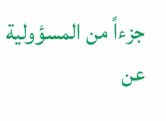جزءاً من المسؤولية عن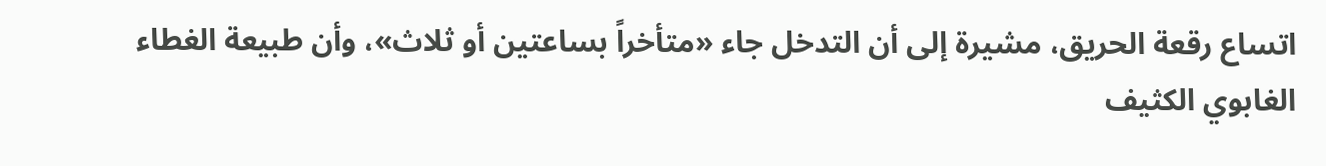اتساع رقعة الحريق، مشيرة إلى أن التدخل جاء «متأخراً بساعتين أو ثلاث»، وأن طبيعة الغطاء الغابوي الكثيف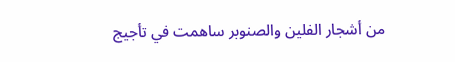من أشجار الفلين والصنوبر ساهمت في تأجيج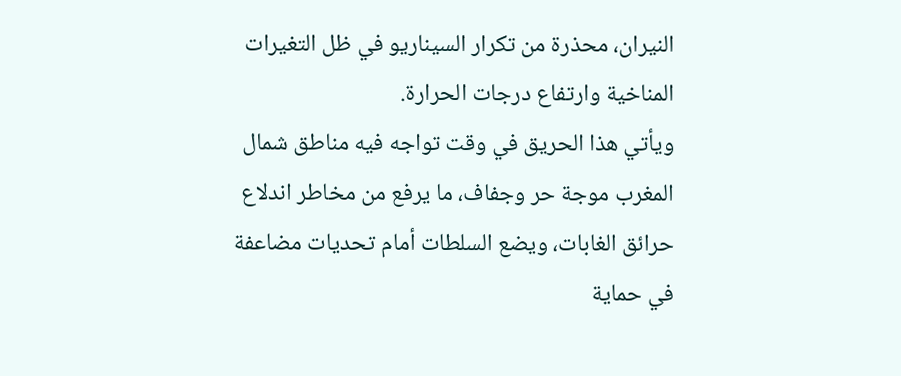النيران، محذرة من تكرار السيناريو في ظل التغيرات المناخية وارتفاع درجات الحرارة.
ويأتي هذا الحريق في وقت تواجه فيه مناطق شمال المغرب موجة حر وجفاف، ما يرفع من مخاطر اندلاع حرائق الغابات، ويضع السلطات أمام تحديات مضاعفة في حماية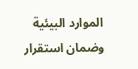الموارد البيئية وضمان استقرار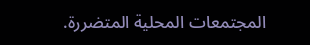المجتمعات المحلية المتضررة.